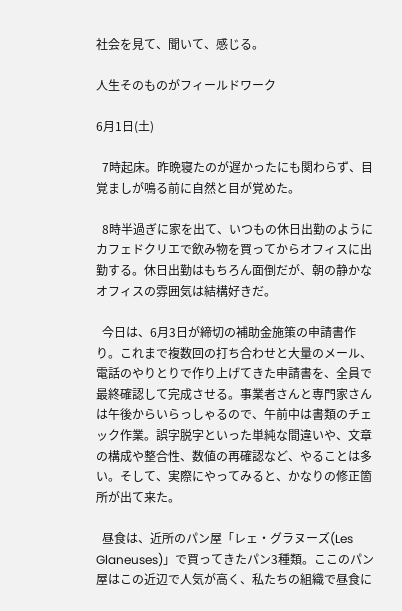社会を見て、聞いて、感じる。

人生そのものがフィールドワーク

6月1日(土)

  7時起床。昨晩寝たのが遅かったにも関わらず、目覚ましが鳴る前に自然と目が覚めた。

  8時半過ぎに家を出て、いつもの休日出勤のようにカフェドクリエで飲み物を買ってからオフィスに出勤する。休日出勤はもちろん面倒だが、朝の静かなオフィスの雰囲気は結構好きだ。

  今日は、6月3日が締切の補助金施策の申請書作り。これまで複数回の打ち合わせと大量のメール、電話のやりとりで作り上げてきた申請書を、全員で最終確認して完成させる。事業者さんと専門家さんは午後からいらっしゃるので、午前中は書類のチェック作業。誤字脱字といった単純な間違いや、文章の構成や整合性、数値の再確認など、やることは多い。そして、実際にやってみると、かなりの修正箇所が出て来た。

  昼食は、近所のパン屋「レェ・グラヌーズ(Les Glaneuses)」で買ってきたパン3種類。ここのパン屋はこの近辺で人気が高く、私たちの組織で昼食に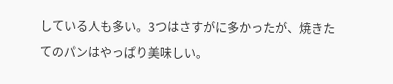している人も多い。3つはさすがに多かったが、焼きたてのパンはやっぱり美味しい。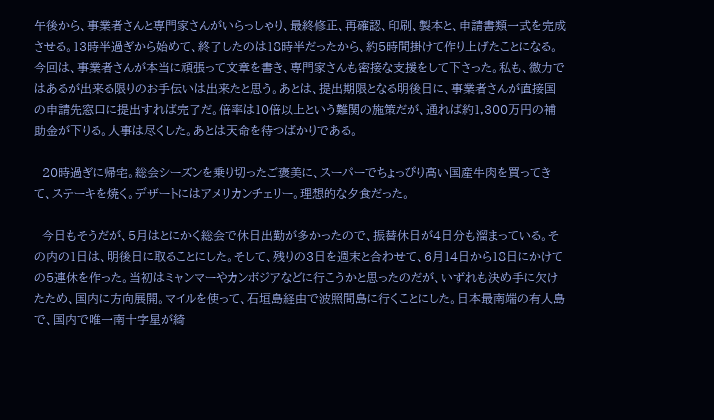午後から、事業者さんと専門家さんがいらっしゃり、最終修正、再確認、印刷、製本と、申請書類一式を完成させる。13時半過ぎから始めて、終了したのは18時半だったから、約5時間掛けて作り上げたことになる。今回は、事業者さんが本当に頑張って文章を書き、専門家さんも密接な支援をして下さった。私も、微力ではあるが出来る限りのお手伝いは出来たと思う。あとは、提出期限となる明後日に、事業者さんが直接国の申請先窓口に提出すれば完了だ。倍率は10倍以上という難関の施策だが、通れば約1,300万円の補助金が下りる。人事は尽くした。あとは天命を待つばかりである。

  20時過ぎに帰宅。総会シーズンを乗り切ったご褒美に、スーパーでちょっぴり高い国産牛肉を買ってきて、ステーキを焼く。デザートにはアメリカンチェリー。理想的な夕食だった。

  今日もそうだが、5月はとにかく総会で休日出勤が多かったので、振替休日が4日分も溜まっている。その内の1日は、明後日に取ることにした。そして、残りの3日を週末と合わせて、6月14日から18日にかけての5連休を作った。当初はミャンマーやカンボジアなどに行こうかと思ったのだが、いずれも決め手に欠けたため、国内に方向展開。マイルを使って、石垣島経由で波照間島に行くことにした。日本最南端の有人島で、国内で唯一南十字星が綺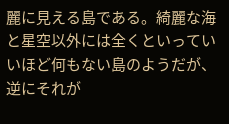麗に見える島である。綺麗な海と星空以外には全くといっていいほど何もない島のようだが、逆にそれが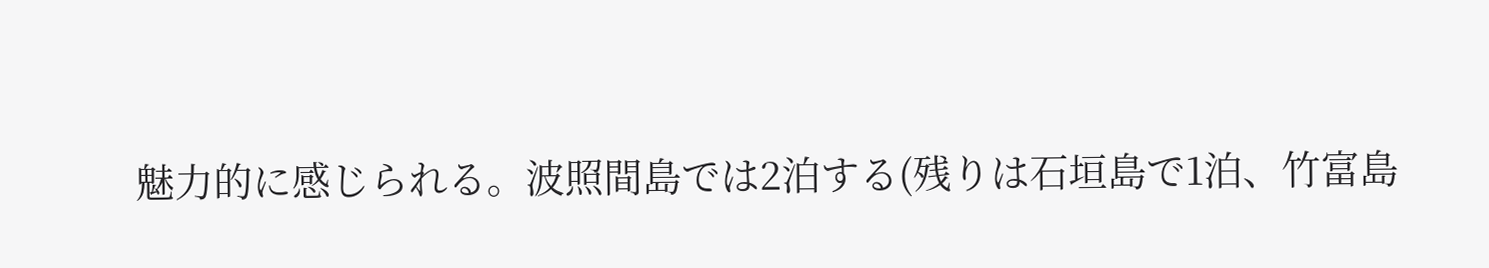魅力的に感じられる。波照間島では2泊する(残りは石垣島で1泊、竹富島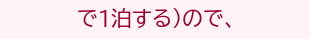で1泊する)ので、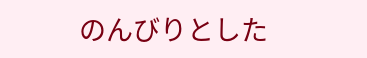のんびりとした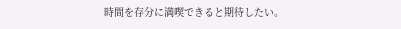時間を存分に満喫できると期待したい。